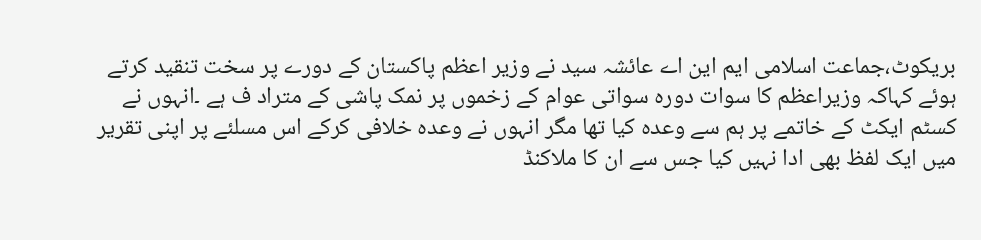بریکوٹ،جماعت اسلامی ایم این اے عائشہ سید نے وزیر اعظم پاکستان کے دورے پر سخت تنقید کرتے ہوئے کہاکہ وزیراعظم کا سوات دورہ سواتی عوام کے زخموں پر نمک پاشی کے متراد ف ہے ۔انہوں نے کسٹم ایکٹ کے خاتمے پر ہم سے وعدہ کیا تھا مگر انہوں نے وعدہ خلافی کرکے اس مسلئے پر اپنی تقریر میں ایک لفظ بھی ادا نہیں کیا جس سے ان کا ملاکنڈ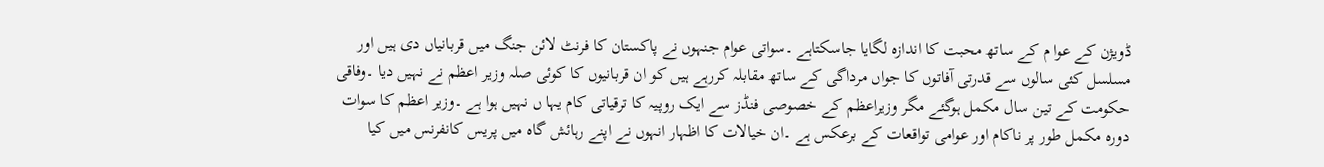ڈویژن کے عوا م کے ساتھ محبت کا اندازہ لگایا جاسکتاہے ۔سواتی عوام جنہوں نے پاکستان کا فرنٹ لائن جنگ میں قربانیاں دی ہیں اور مسلسل کئی سالوں سے قدرتی آفاتوں کا جواں مرداگی کے ساتھ مقابلہ کررہے ہیں کو ان قربانیوں کا کوئی صلہ وزیر اعظم نے نہیں دیا ۔وفاقی حکومت کے تین سال مکمل ہوگئے مگر وزیراعظم کے خصوصی فنڈز سے ایک روپیہ کا ترقیاتی کام یہا ں نہیں ہوا ہے ۔وزیر اعظم کا سوات دورہ مکمل طور پر ناکام اور عوامی تواقعات کے برعکس ہے ۔ان خیالات کا اظہار انہوں نے اپنے رہائش گاہ میں پریس کانفرنس میں کیا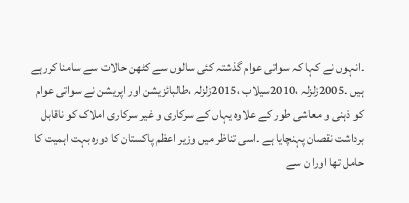۔انہوں نے کہا کہ سواتی عوام گذشتہ کئی سالوں سے کٹھن حالات سے سامنا کررہے ہیں ۔2005زلزلہ ،2010سیلاب ،2015زلزلہ ،طالبائزیشن اور اپریشن نے سواتی عوام کو ذہنی و معاشی طور کے علاوہ یہاں کے سرکاری و غیر سرکاری املاک کو ناقابل برداشت نقصان پہنچایا ہے ۔اسی تناظر میں وزیر اعظم پاکستان کا دورہ بہت اہمیت کا حامل تھا اورا ن سے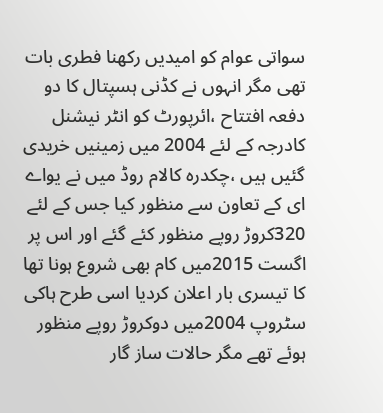سواتی عوام کو امیدیں رکھنا فطری بات تھی مگر انہوں نے کڈنی ہسپتال کا دو دفعہ افتتاح ،ائرپورٹ کو انٹر نیشنل کادرجہ کے لئے 2004 میں زمینیں خریدی گئیں ہیں ،چکدرہ کالام روڈ میں نے یواے ای کے تعاون سے منظور کیا جس کے لئے 320کروڑ روپے منظور کئے گئے اور اس پر اگست 2015میں کام بھی شروع ہونا تھا کا تیسری بار اعلان کردیا اسی طرح ہاکی سٹروپ 2004میں دوکروڑ روپے منظور ہوئے تھے مگر حالات ساز گار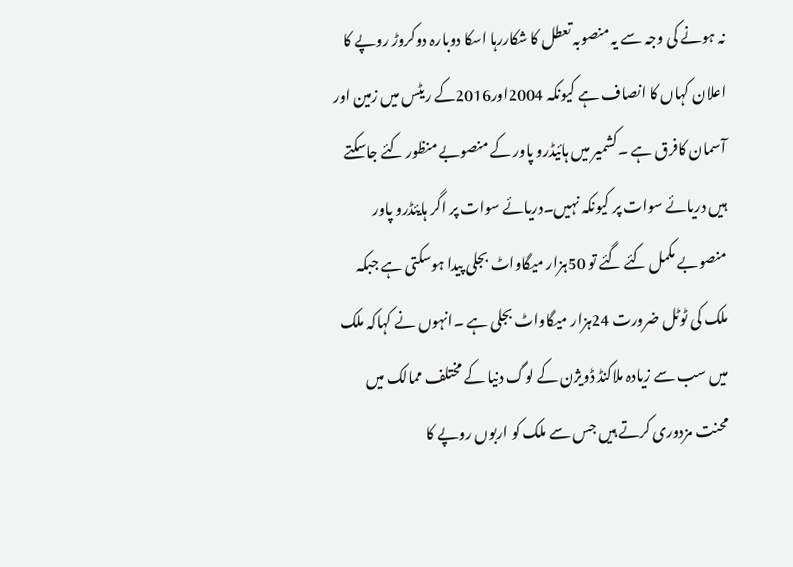نہ ہونے کی وجہ سے یہ منصوبہ تعطل کا شکاررہا اسکا دوبارہ دوکروڑ روپے کا اعلان کہاں کا انصاف ہے کیونکہ 2004اور2016کے ریٹس میں زمین اور آسمان کافرق ہے ۔کشمیر میں ہائیڈرو پاور کے منصوبے منظور کئے جاسکتے ہیں دریائے سوات پر کیونکہ نہیں۔دریائے سوات پر اگر ہایئڈرو پاور منصوبے مکمل کئے گئے تو 50ہزار میگاواٹ بجلی پیدا ہوسکتی ہے جبکہ ملک کی ٹوٹل ضرورت 24ہزار میگاواٹ بجلی ہے ۔انہوں نے کہاکہ ملک میں سب سے زیادہ ملاکنڈ ڈویژن کے لوگ دنیا کے مختلف ممالک میں محنت مزدوری کرتے ہیں جس سے ملک کو اربوں روپے کا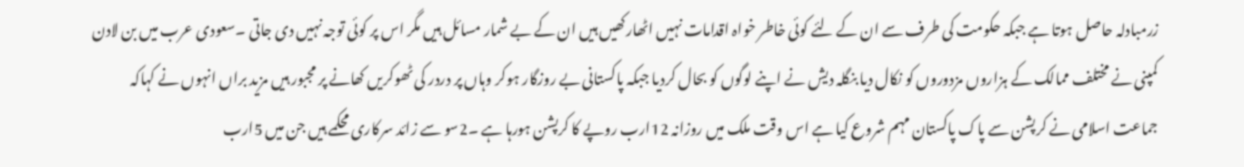زرمبادلہ حاصل ہوتا ہے جبکہ حکومت کی طرف سے ان کے لئے کوئی خاطر خواہ اقدامات نہیں اٹھارکھیں ہیں ان کے بے شمار مسائل ہیں مگر اس پر کوئی توجہ نہیں دی جاتی ۔سعودی عرب میں بن لادن کمپنی نے مختلف ممالک کے ہزاروں مزدوروں کو نکال دیا بنگلہ دیش نے اپنے لوگوں کو بحال کردیا جبکہ پاکستانی بے روزگار ہوکر وہاں پر دردر کی ٹھوکریں کھانے پر مجبور ہیں مزید براں انہوں نے کہاکہ جماعت اسلامی نے کرپشن سے پاک پاکستان مہم شروع کیا ہے اس وقت ملک میں روزانہ 12ارب روپے کا کرپشن ہورہا ہے ۔2سو سے زائد سرکاری محکمے ہیں جن میں 5ارب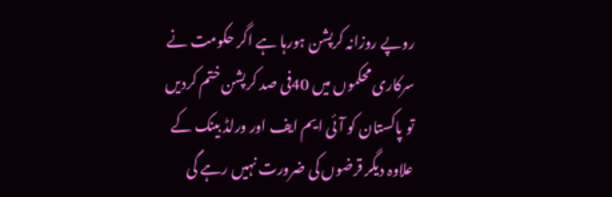روپے روزانہ کرپشن ہورہا ہے اگر حکومت نے سرکاری محکموں میں 40فی صد کرپشن ختم کردیں تو پاکستان کو آئی ایم ایف اور ورلڈ بینک کے علاوہ دیگر قرضوں کی ضرورت نہیں رہے گی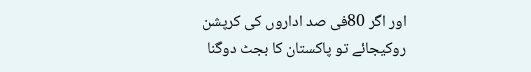اور اگر 80فی صد اداروں کی کرپشن روکیجائے تو پاکستان کا بجٹ دوگنا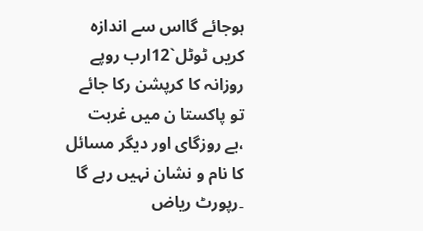ہوجائے گااس سے اندازہ کریں ٹوٹل`12ارب روپے روزانہ کا کرپشن رکا جائے تو پاکستا ن میں غربت ،بے روزگای اور دیگر مسائل کا نام و نشان نہیں رہے گا ۔رپورٹ ریاض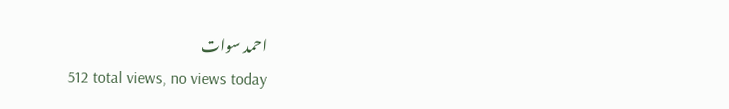احمد سوات
512 total views, no views today